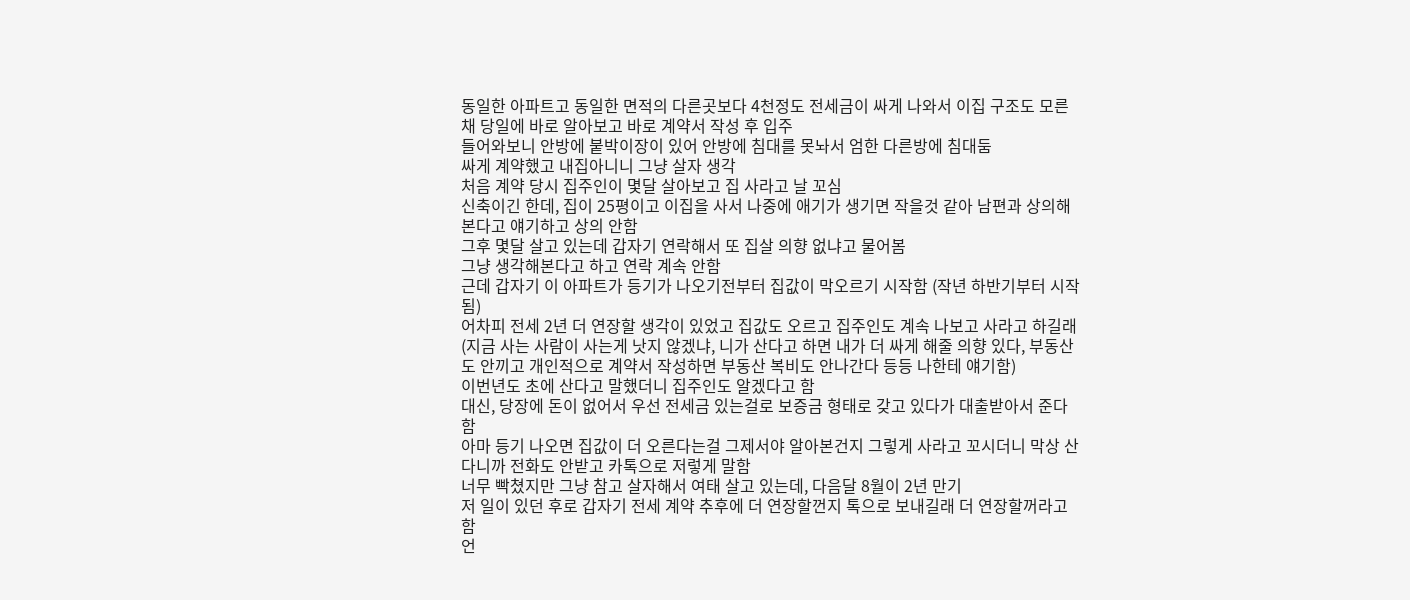동일한 아파트고 동일한 면적의 다른곳보다 4천정도 전세금이 싸게 나와서 이집 구조도 모른채 당일에 바로 알아보고 바로 계약서 작성 후 입주
들어와보니 안방에 붙박이장이 있어 안방에 침대를 못놔서 엄한 다른방에 침대둠
싸게 계약했고 내집아니니 그냥 살자 생각
처음 계약 당시 집주인이 몇달 살아보고 집 사라고 날 꼬심
신축이긴 한데, 집이 25평이고 이집을 사서 나중에 애기가 생기면 작을것 같아 남편과 상의해본다고 얘기하고 상의 안함
그후 몇달 살고 있는데 갑자기 연락해서 또 집살 의향 없냐고 물어봄
그냥 생각해본다고 하고 연락 계속 안함
근데 갑자기 이 아파트가 등기가 나오기전부터 집값이 막오르기 시작함 (작년 하반기부터 시작됨)
어차피 전세 2년 더 연장할 생각이 있었고 집값도 오르고 집주인도 계속 나보고 사라고 하길래 (지금 사는 사람이 사는게 낫지 않겠냐, 니가 산다고 하면 내가 더 싸게 해줄 의향 있다, 부동산도 안끼고 개인적으로 계약서 작성하면 부동산 복비도 안나간다 등등 나한테 얘기함)
이번년도 초에 산다고 말했더니 집주인도 알겠다고 함
대신, 당장에 돈이 없어서 우선 전세금 있는걸로 보증금 형태로 갖고 있다가 대출받아서 준다함
아마 등기 나오면 집값이 더 오른다는걸 그제서야 알아본건지 그렇게 사라고 꼬시더니 막상 산다니까 전화도 안받고 카톡으로 저렇게 말함
너무 빡쳤지만 그냥 참고 살자해서 여태 살고 있는데, 다음달 8월이 2년 만기
저 일이 있던 후로 갑자기 전세 계약 추후에 더 연장할껀지 톡으로 보내길래 더 연장할꺼라고 함
언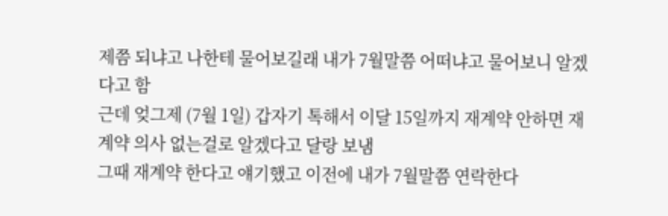제쯤 되냐고 나한테 물어보길래 내가 7월말쯤 어떠냐고 물어보니 알겠다고 함
근데 엊그제 (7월 1일) 갑자기 톡해서 이달 15일까지 재계약 안하면 재계약 의사 없는걸로 알겠다고 달랑 보냄
그때 재계약 한다고 얘기했고 이전에 내가 7월말쯤 연락한다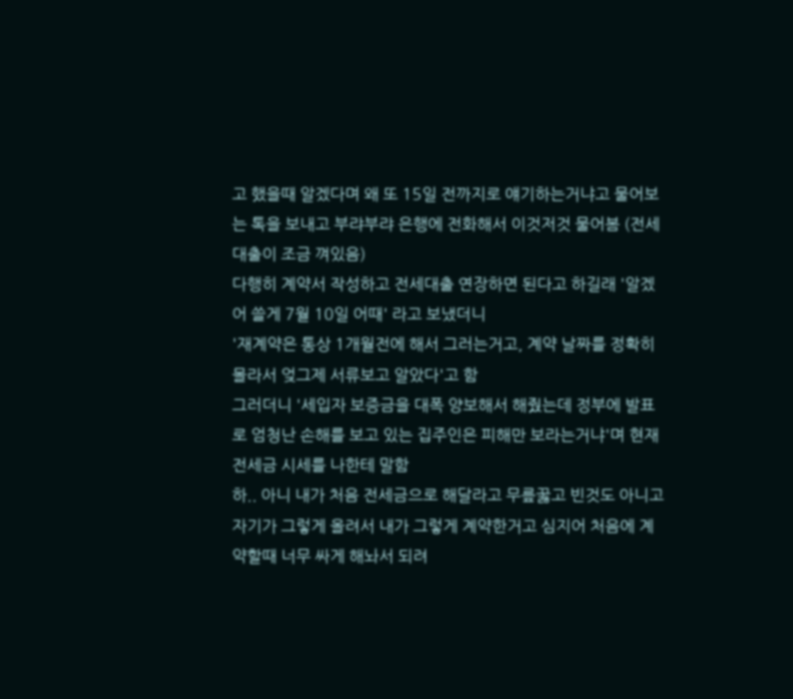고 했을때 알겠다며 왜 또 15일 전까지로 얘기하는거냐고 물어보는 톡을 보내고 부랴부랴 은행에 전화해서 이것저것 물어봄 (전세 대출이 조금 껴있음)
다행히 계약서 작성하고 전세대출 연장하면 된다고 하길래 '알겠어 쓸게 7월 10일 어때' 라고 보냈더니
'재계약은 통상 1개월전에 해서 그러는거고, 계약 날짜를 정확히 몰라서 엊그제 서류보고 알았다'고 함
그러더니 '세입자 보증금을 대폭 양보해서 해줬는데 정부에 발표로 엄청난 손해를 보고 있는 집주인은 피해만 보라는거냐'며 현재 전세금 시세를 나한테 말함
하.. 아니 내가 처음 전세금으로 해달라고 무릎꿇고 빈것도 아니고 자기가 그렇게 올려서 내가 그렇게 계약한거고 심지어 처음에 계약할때 너무 싸게 해놔서 되려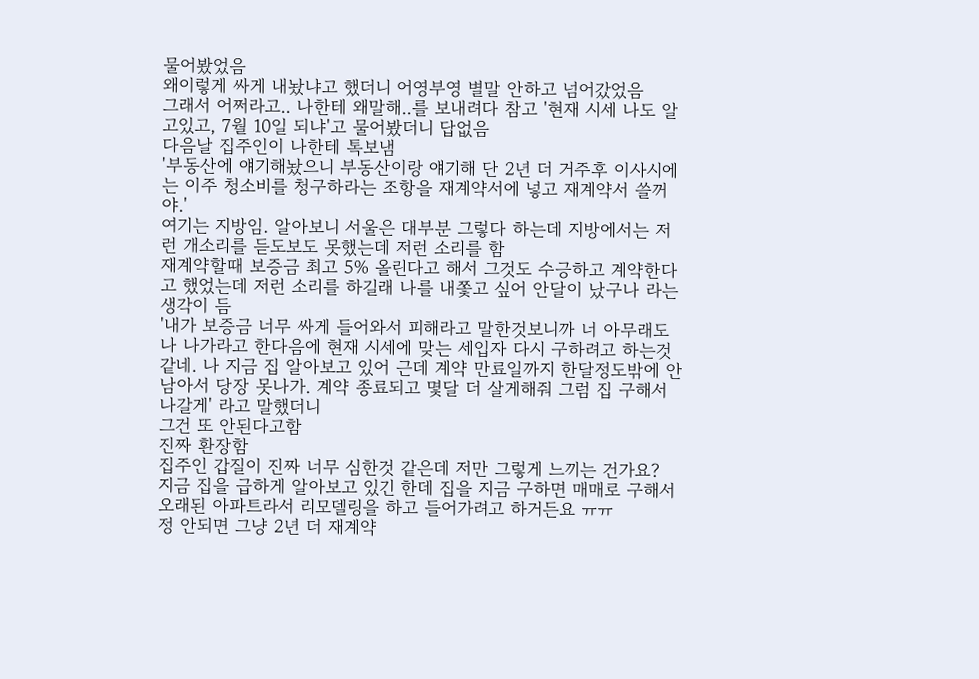물어봤었음
왜이렇게 싸게 내놨냐고 했더니 어영부영 별말 안하고 넘어갔었음
그래서 어쩌라고.. 나한테 왜말해..를 보내려다 참고 '현재 시세 나도 알고있고, 7월 10일 되냐'고 물어봤더니 답없음
다음날 집주인이 나한테 톡보냄
'부동산에 얘기해놨으니 부동산이랑 얘기해 단 2년 더 거주후 이사시에는 이주 청소비를 청구하라는 조항을 재계약서에 넣고 재계약서 쓸꺼야.'
여기는 지방임. 알아보니 서울은 대부분 그렇다 하는데 지방에서는 저런 개소리를 듣도보도 못했는데 저런 소리를 함
재계약할때 보증금 최고 5% 올린다고 해서 그것도 수긍하고 계약한다고 했었는데 저런 소리를 하길래 나를 내쫓고 싶어 안달이 났구나 라는 생각이 듬
'내가 보증금 너무 싸게 들어와서 피해라고 말한것보니까 너 아무래도 나 나가라고 한다음에 현재 시세에 맞는 세입자 다시 구하려고 하는것같네. 나 지금 집 알아보고 있어 근데 계약 만료일까지 한달정도밖에 안남아서 당장 못나가. 계약 종료되고 몇달 더 살게해줘 그럼 집 구해서 나갈게' 라고 말했더니
그건 또 안된다고함
진짜 환장함
집주인 갑질이 진짜 너무 심한것 같은데 저만 그렇게 느끼는 건가요?
지금 집을 급하게 알아보고 있긴 한데 집을 지금 구하면 매매로 구해서 오래된 아파트라서 리모델링을 하고 들어가려고 하거든요 ㅠㅠ
정 안되면 그냥 2년 더 재계약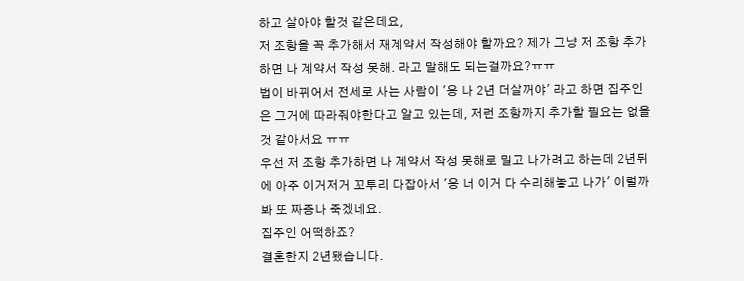하고 살아야 할것 같은데요,
저 조항을 꼭 추가해서 재계약서 작성해야 할까요? 제가 그냥 저 조항 추가하면 나 계약서 작성 못해. 라고 말해도 되는걸까요?ㅠㅠ
법이 바뀌어서 전세로 사는 사람이 '응 나 2년 더살꺼야' 라고 하면 집주인은 그거에 따라줘야한다고 알고 있는데, 저런 조항까지 추가할 필요는 없을것 같아서요 ㅠㅠ
우선 저 조항 추가하면 나 계약서 작성 못해로 밀고 나가려고 하는데 2년뒤에 아주 이거저거 꼬투리 다잡아서 '응 너 이거 다 수리해놓고 나가' 이럴까봐 또 짜증나 죽겠네요.
집주인 어떡하죠?
결혼한지 2년됐습니다.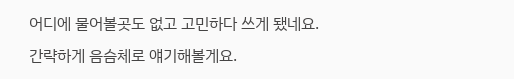어디에 물어볼곳도 없고 고민하다 쓰게 됐네요.
간략하게 음슴체로 얘기해볼게요.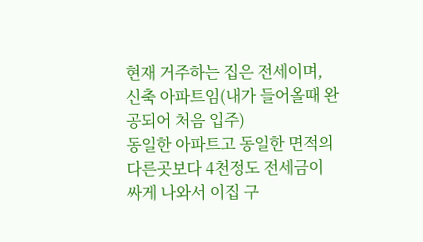현재 거주하는 집은 전세이며, 신축 아파트임(내가 들어올때 완공되어 처음 입주)
동일한 아파트고 동일한 면적의 다른곳보다 4천정도 전세금이 싸게 나와서 이집 구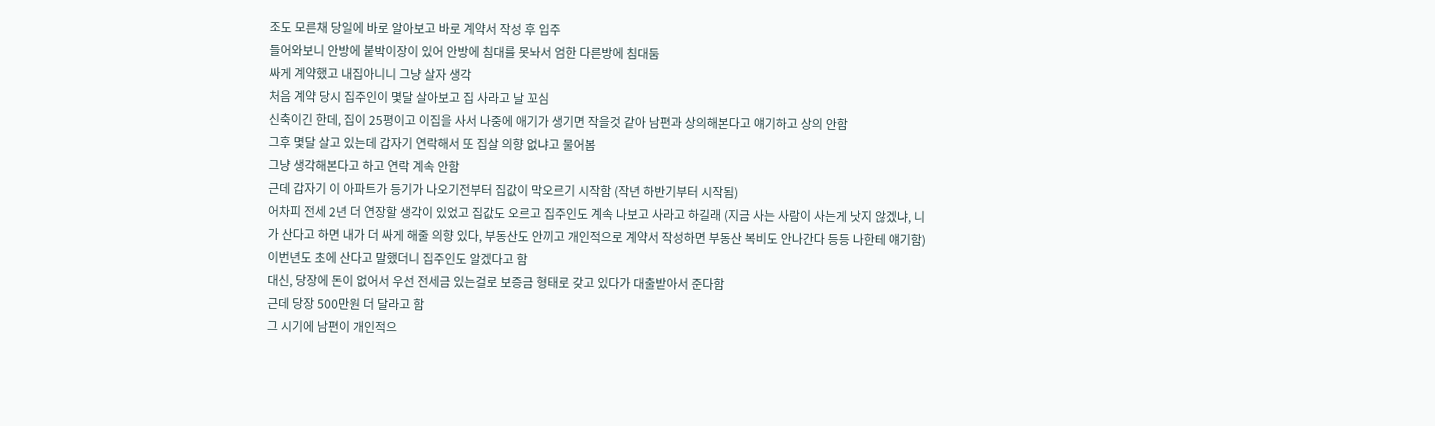조도 모른채 당일에 바로 알아보고 바로 계약서 작성 후 입주
들어와보니 안방에 붙박이장이 있어 안방에 침대를 못놔서 엄한 다른방에 침대둠
싸게 계약했고 내집아니니 그냥 살자 생각
처음 계약 당시 집주인이 몇달 살아보고 집 사라고 날 꼬심
신축이긴 한데, 집이 25평이고 이집을 사서 나중에 애기가 생기면 작을것 같아 남편과 상의해본다고 얘기하고 상의 안함
그후 몇달 살고 있는데 갑자기 연락해서 또 집살 의향 없냐고 물어봄
그냥 생각해본다고 하고 연락 계속 안함
근데 갑자기 이 아파트가 등기가 나오기전부터 집값이 막오르기 시작함 (작년 하반기부터 시작됨)
어차피 전세 2년 더 연장할 생각이 있었고 집값도 오르고 집주인도 계속 나보고 사라고 하길래 (지금 사는 사람이 사는게 낫지 않겠냐, 니가 산다고 하면 내가 더 싸게 해줄 의향 있다, 부동산도 안끼고 개인적으로 계약서 작성하면 부동산 복비도 안나간다 등등 나한테 얘기함)
이번년도 초에 산다고 말했더니 집주인도 알겠다고 함
대신, 당장에 돈이 없어서 우선 전세금 있는걸로 보증금 형태로 갖고 있다가 대출받아서 준다함
근데 당장 500만원 더 달라고 함
그 시기에 남편이 개인적으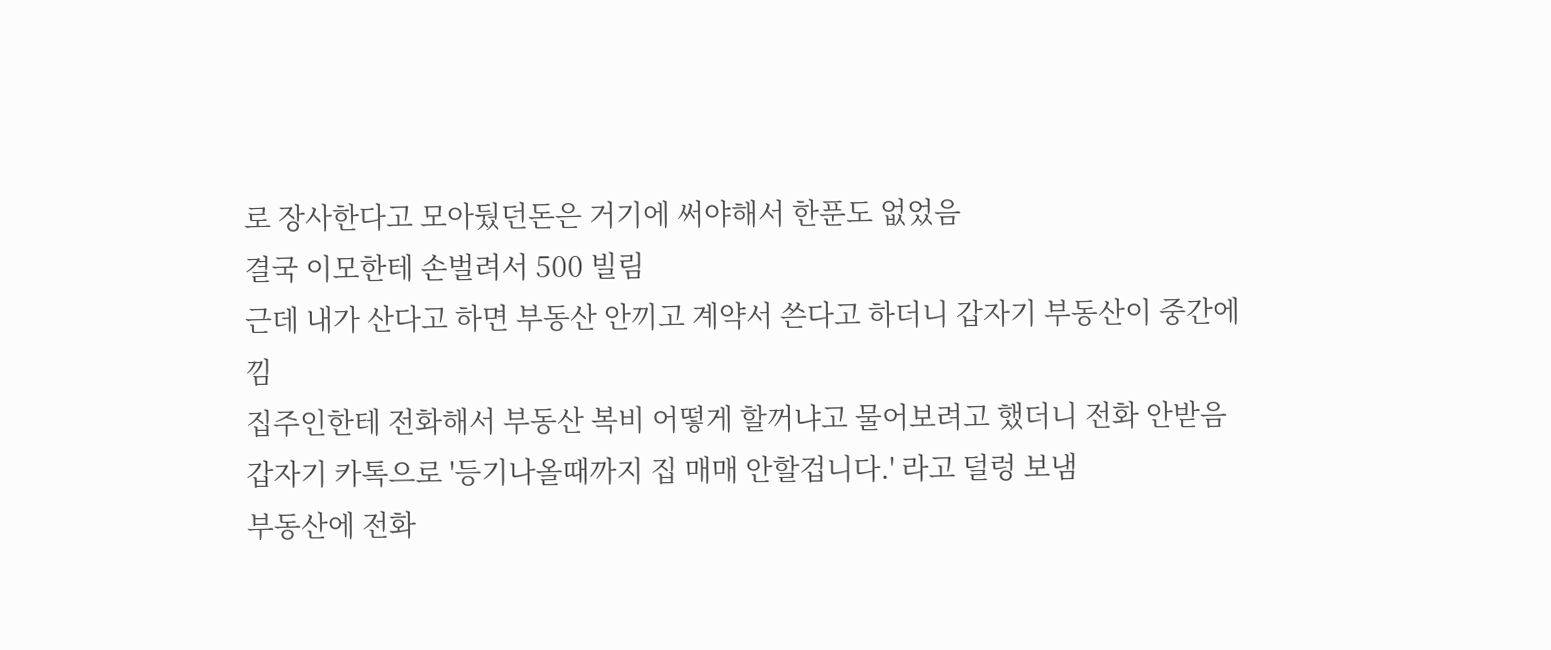로 장사한다고 모아뒀던돈은 거기에 써야해서 한푼도 없었음
결국 이모한테 손벌려서 500 빌림
근데 내가 산다고 하면 부동산 안끼고 계약서 쓴다고 하더니 갑자기 부동산이 중간에 낌
집주인한테 전화해서 부동산 복비 어떻게 할꺼냐고 물어보려고 했더니 전화 안받음
갑자기 카톡으로 '등기나올때까지 집 매매 안할겁니다.' 라고 덜렁 보냄
부동산에 전화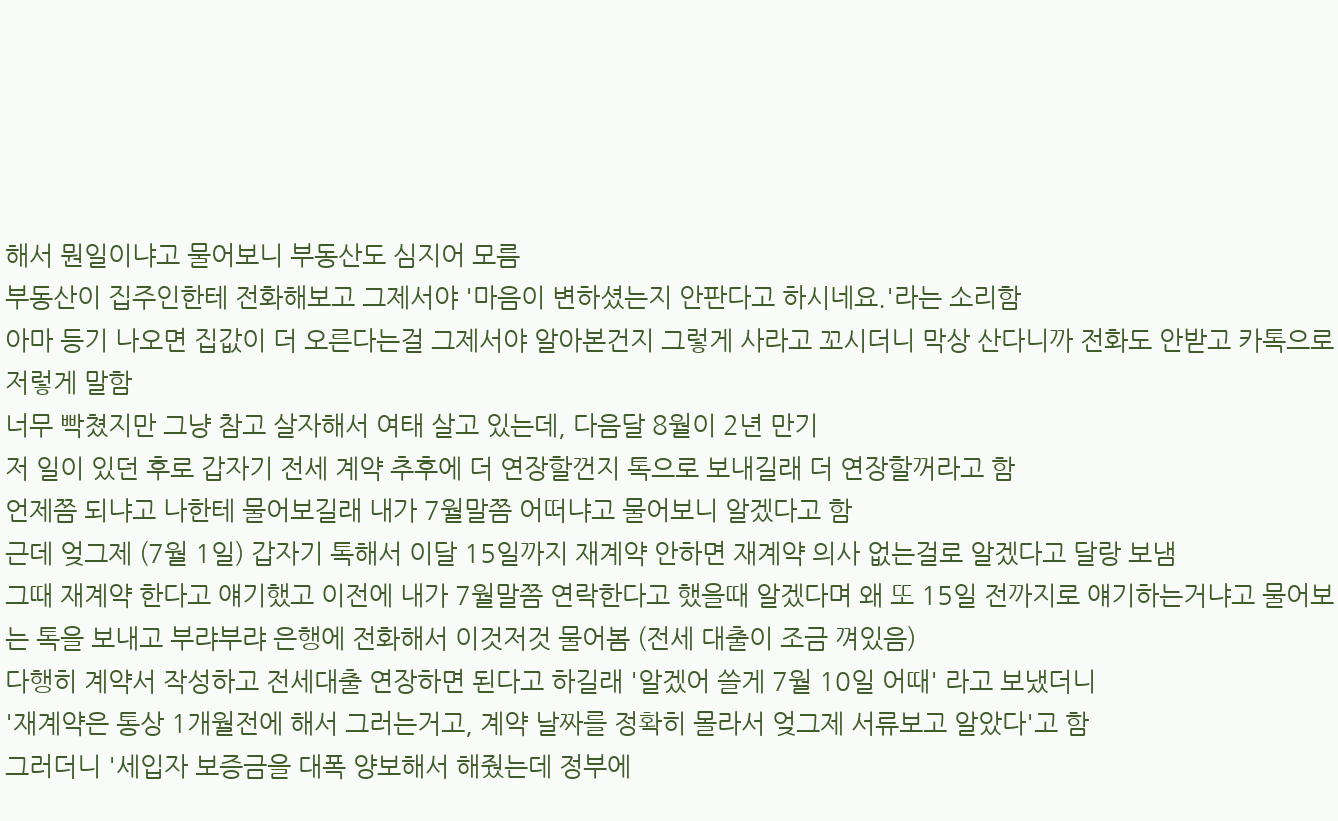해서 뭔일이냐고 물어보니 부동산도 심지어 모름
부동산이 집주인한테 전화해보고 그제서야 '마음이 변하셨는지 안판다고 하시네요.'라는 소리함
아마 등기 나오면 집값이 더 오른다는걸 그제서야 알아본건지 그렇게 사라고 꼬시더니 막상 산다니까 전화도 안받고 카톡으로 저렇게 말함
너무 빡쳤지만 그냥 참고 살자해서 여태 살고 있는데, 다음달 8월이 2년 만기
저 일이 있던 후로 갑자기 전세 계약 추후에 더 연장할껀지 톡으로 보내길래 더 연장할꺼라고 함
언제쯤 되냐고 나한테 물어보길래 내가 7월말쯤 어떠냐고 물어보니 알겠다고 함
근데 엊그제 (7월 1일) 갑자기 톡해서 이달 15일까지 재계약 안하면 재계약 의사 없는걸로 알겠다고 달랑 보냄
그때 재계약 한다고 얘기했고 이전에 내가 7월말쯤 연락한다고 했을때 알겠다며 왜 또 15일 전까지로 얘기하는거냐고 물어보는 톡을 보내고 부랴부랴 은행에 전화해서 이것저것 물어봄 (전세 대출이 조금 껴있음)
다행히 계약서 작성하고 전세대출 연장하면 된다고 하길래 '알겠어 쓸게 7월 10일 어때' 라고 보냈더니
'재계약은 통상 1개월전에 해서 그러는거고, 계약 날짜를 정확히 몰라서 엊그제 서류보고 알았다'고 함
그러더니 '세입자 보증금을 대폭 양보해서 해줬는데 정부에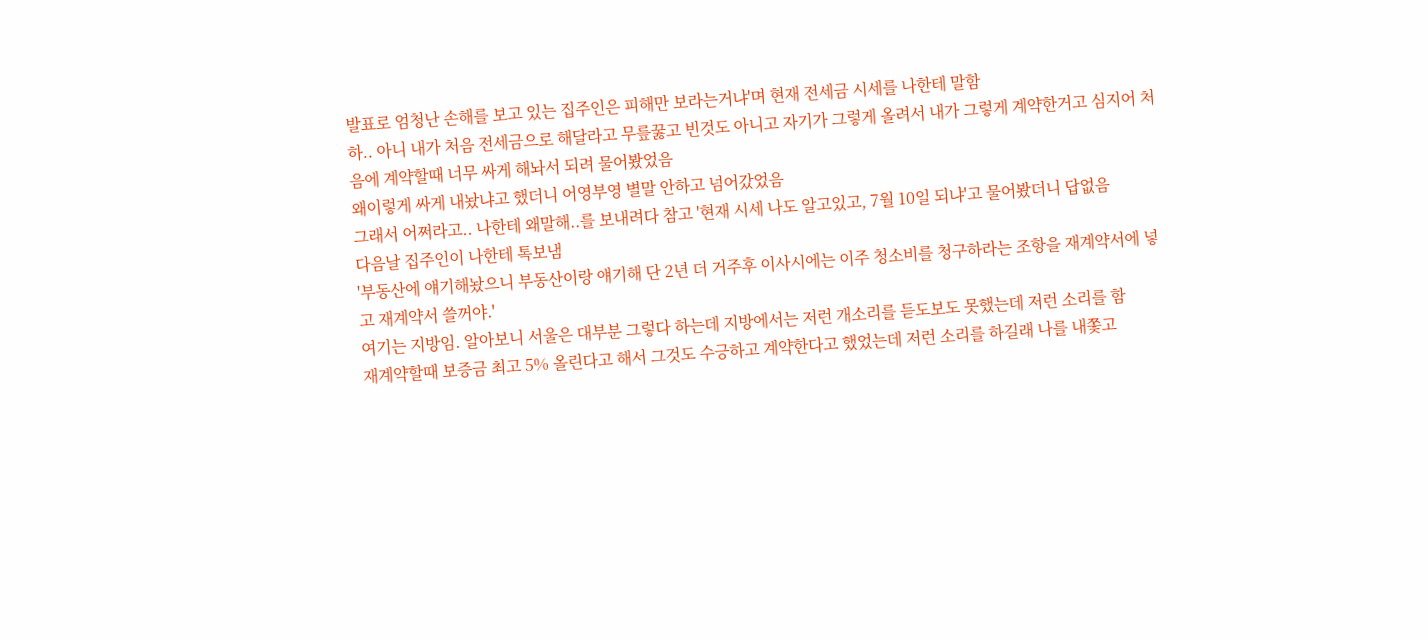발표로 엄청난 손해를 보고 있는 집주인은 피해만 보라는거냐'며 현재 전세금 시세를 나한테 말함
하.. 아니 내가 처음 전세금으로 해달라고 무릎꿇고 빈것도 아니고 자기가 그렇게 올려서 내가 그렇게 계약한거고 심지어 처음에 계약할때 너무 싸게 해놔서 되려 물어봤었음
왜이렇게 싸게 내놨냐고 했더니 어영부영 별말 안하고 넘어갔었음
그래서 어쩌라고.. 나한테 왜말해..를 보내려다 참고 '현재 시세 나도 알고있고, 7월 10일 되냐'고 물어봤더니 답없음
다음날 집주인이 나한테 톡보냄
'부동산에 얘기해놨으니 부동산이랑 얘기해 단 2년 더 거주후 이사시에는 이주 청소비를 청구하라는 조항을 재계약서에 넣고 재계약서 쓸꺼야.'
여기는 지방임. 알아보니 서울은 대부분 그렇다 하는데 지방에서는 저런 개소리를 듣도보도 못했는데 저런 소리를 함
재계약할때 보증금 최고 5% 올린다고 해서 그것도 수긍하고 계약한다고 했었는데 저런 소리를 하길래 나를 내쫓고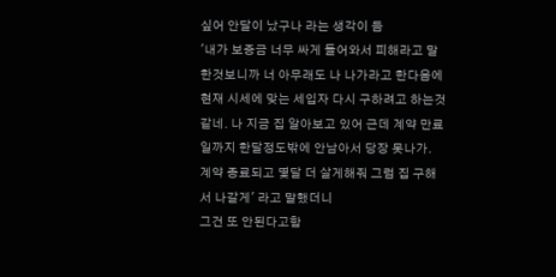싶어 안달이 났구나 라는 생각이 듬
'내가 보증금 너무 싸게 들어와서 피해라고 말한것보니까 너 아무래도 나 나가라고 한다음에 현재 시세에 맞는 세입자 다시 구하려고 하는것같네. 나 지금 집 알아보고 있어 근데 계약 만료일까지 한달정도밖에 안남아서 당장 못나가. 계약 종료되고 몇달 더 살게해줘 그럼 집 구해서 나갈게' 라고 말했더니
그건 또 안된다고함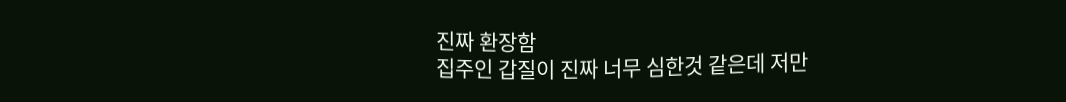진짜 환장함
집주인 갑질이 진짜 너무 심한것 같은데 저만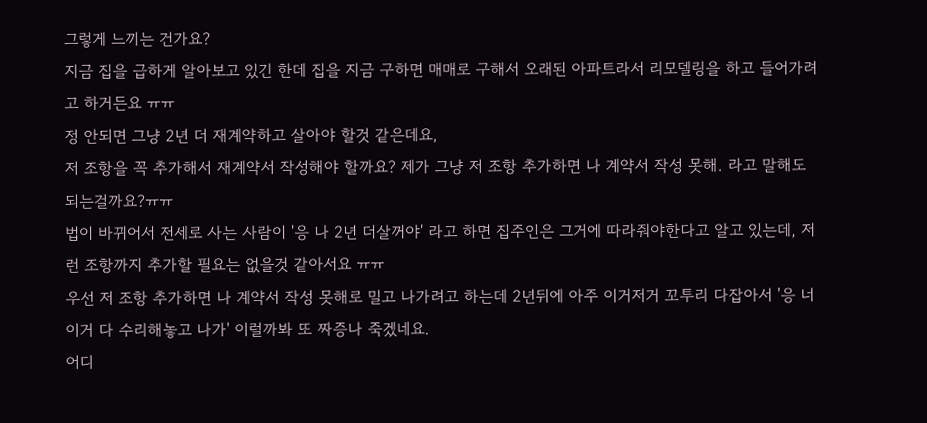그렇게 느끼는 건가요?
지금 집을 급하게 알아보고 있긴 한데 집을 지금 구하면 매매로 구해서 오래된 아파트라서 리모델링을 하고 들어가려고 하거든요 ㅠㅠ
정 안되면 그냥 2년 더 재계약하고 살아야 할것 같은데요,
저 조항을 꼭 추가해서 재계약서 작성해야 할까요? 제가 그냥 저 조항 추가하면 나 계약서 작성 못해. 라고 말해도 되는걸까요?ㅠㅠ
법이 바뀌어서 전세로 사는 사람이 '응 나 2년 더살꺼야' 라고 하면 집주인은 그거에 따라줘야한다고 알고 있는데, 저런 조항까지 추가할 필요는 없을것 같아서요 ㅠㅠ
우선 저 조항 추가하면 나 계약서 작성 못해로 밀고 나가려고 하는데 2년뒤에 아주 이거저거 꼬투리 다잡아서 '응 너 이거 다 수리해놓고 나가' 이럴까봐 또 짜증나 죽겠네요.
어디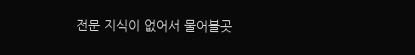전문 지식이 없어서 물어볼곳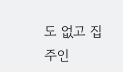도 없고 집주인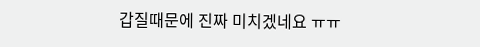갑질때문에 진짜 미치겠네요 ㅠㅠ